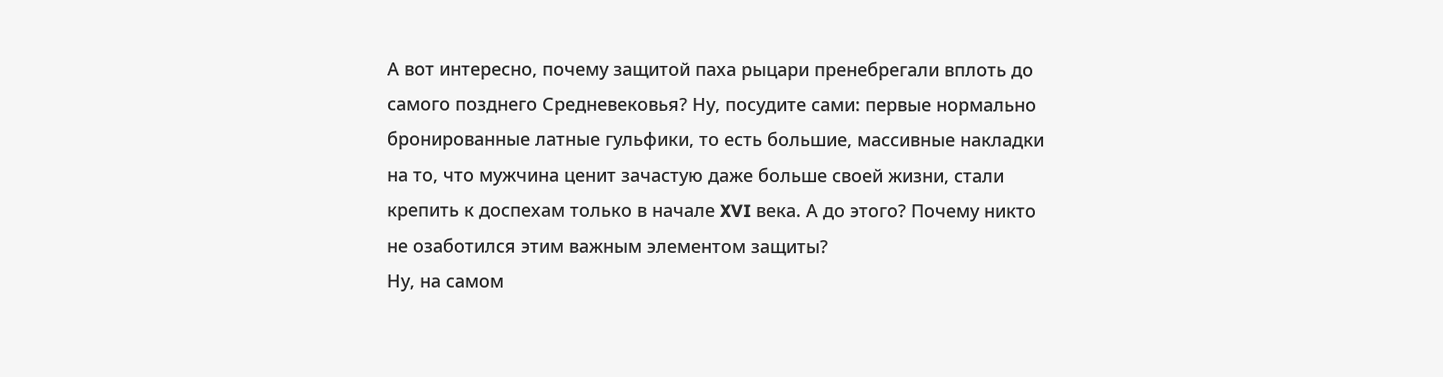А вот интересно, почему защитой паха рыцари пренебрегали вплоть до самого позднего Средневековья? Ну, посудите сами: первые нормально бронированные латные гульфики, то есть большие, массивные накладки на то, что мужчина ценит зачастую даже больше своей жизни, стали крепить к доспехам только в начале XVI века. А до этого? Почему никто не озаботился этим важным элементом защиты?
Ну, на самом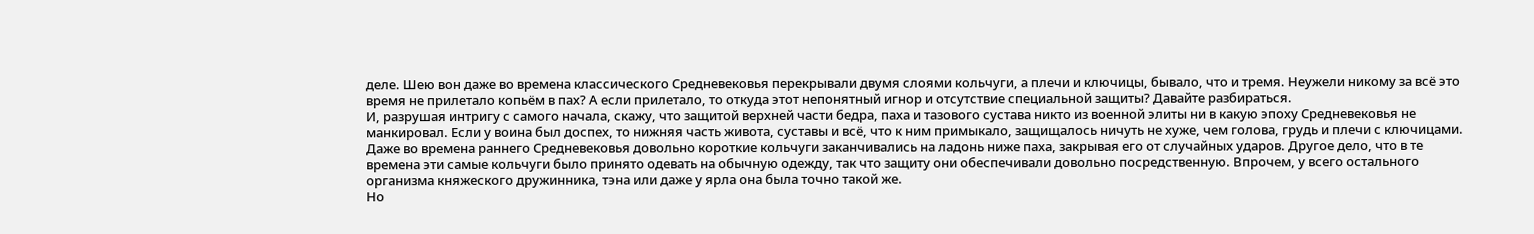деле. Шею вон даже во времена классического Средневековья перекрывали двумя слоями кольчуги, а плечи и ключицы, бывало, что и тремя. Неужели никому за всё это время не прилетало копьём в пах? А если прилетало, то откуда этот непонятный игнор и отсутствие специальной защиты? Давайте разбираться.
И, разрушая интригу с самого начала, скажу, что защитой верхней части бедра, паха и тазового сустава никто из военной элиты ни в какую эпоху Средневековья не манкировал. Если у воина был доспех, то нижняя часть живота, суставы и всё, что к ним примыкало, защищалось ничуть не хуже, чем голова, грудь и плечи с ключицами. Даже во времена раннего Средневековья довольно короткие кольчуги заканчивались на ладонь ниже паха, закрывая его от случайных ударов. Другое дело, что в те времена эти самые кольчуги было принято одевать на обычную одежду, так что защиту они обеспечивали довольно посредственную. Впрочем, у всего остального организма княжеского дружинника, тэна или даже у ярла она была точно такой же.
Но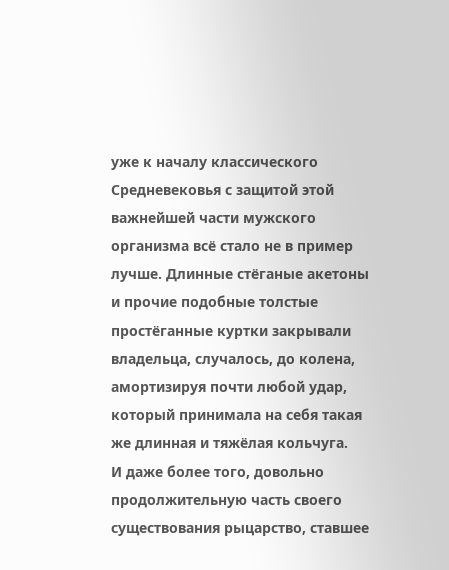уже к началу классического Средневековья с защитой этой важнейшей части мужского организма всё стало не в пример лучше. Длинные стёганые акетоны и прочие подобные толстые простёганные куртки закрывали владельца, случалось, до колена, амортизируя почти любой удар, который принимала на себя такая же длинная и тяжёлая кольчуга.
И даже более того, довольно продолжительную часть своего существования рыцарство, ставшее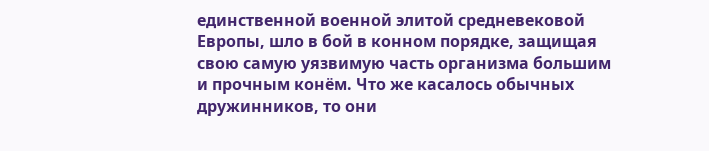единственной военной элитой средневековой Европы, шло в бой в конном порядке, защищая свою самую уязвимую часть организма большим и прочным конём. Что же касалось обычных дружинников, то они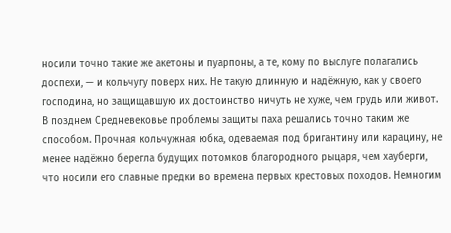носили точно такие же акетоны и пуарпоны, а те, кому по выслуге полагались доспехи, — и кольчугу поверх них. Не такую длинную и надёжную, как у своего господина, но защищавшую их достоинство ничуть не хуже, чем грудь или живот.
В позднем Средневековье проблемы защиты паха решались точно таким же способом. Прочная кольчужная юбка, одеваемая под бригантину или карацину, не менее надёжно берегла будущих потомков благородного рыцаря, чем хауберги, что носили его славные предки во времена первых крестовых походов. Немногим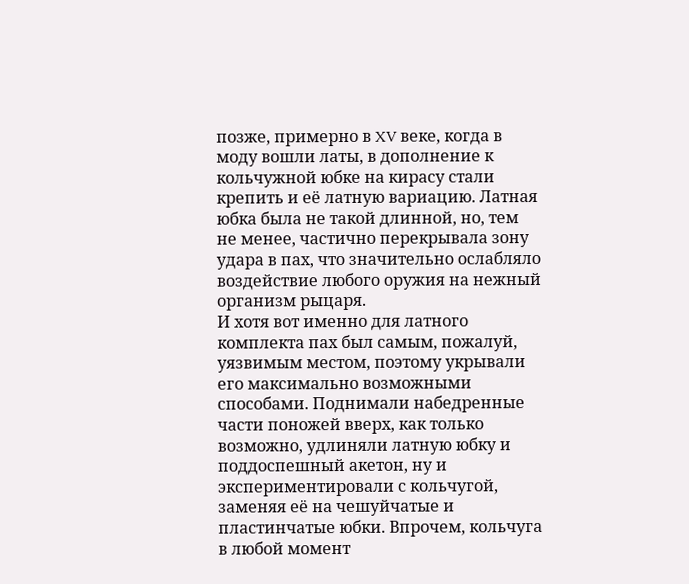позже, примерно в XV веке, когда в моду вошли латы, в дополнение к кольчужной юбке на кирасу стали крепить и её латную вариацию. Латная юбка была не такой длинной, но, тем не менее, частично перекрывала зону удара в пах, что значительно ослабляло воздействие любого оружия на нежный организм рыцаря.
И хотя вот именно для латного комплекта пах был самым, пожалуй, уязвимым местом, поэтому укрывали его максимально возможными способами. Поднимали набедренные части поножей вверх, как только возможно, удлиняли латную юбку и поддоспешный акетон, ну и экспериментировали с кольчугой, заменяя её на чешуйчатые и пластинчатые юбки. Впрочем, кольчуга в любой момент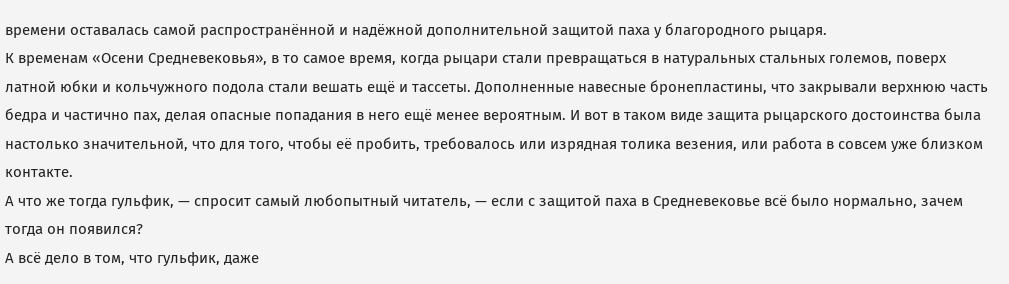времени оставалась самой распространённой и надёжной дополнительной защитой паха у благородного рыцаря.
К временам «Осени Средневековья», в то самое время, когда рыцари стали превращаться в натуральных стальных големов, поверх латной юбки и кольчужного подола стали вешать ещё и тассеты. Дополненные навесные бронепластины, что закрывали верхнюю часть бедра и частично пах, делая опасные попадания в него ещё менее вероятным. И вот в таком виде защита рыцарского достоинства была настолько значительной, что для того, чтобы её пробить, требовалось или изрядная толика везения, или работа в совсем уже близком контакте.
А что же тогда гульфик, — спросит самый любопытный читатель, — если с защитой паха в Средневековье всё было нормально, зачем тогда он появился?
А всё дело в том, что гульфик, даже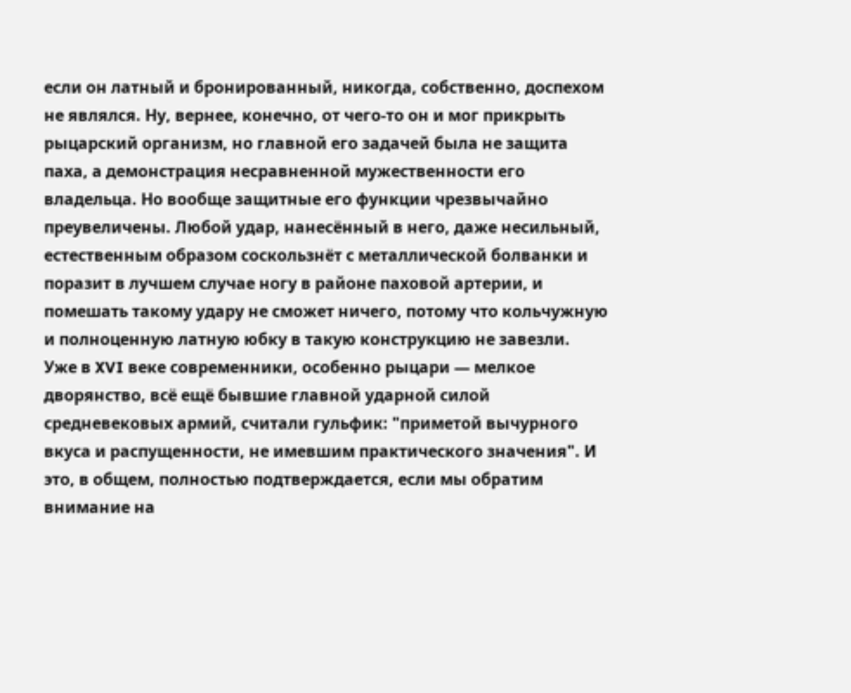если он латный и бронированный, никогда, собственно, доспехом не являлся. Ну, вернее, конечно, от чего‑то он и мог прикрыть рыцарский организм, но главной его задачей была не защита паха, а демонстрация несравненной мужественности его владельца. Но вообще защитные его функции чрезвычайно преувеличены. Любой удар, нанесённый в него, даже несильный, естественным образом соскользнёт с металлической болванки и поразит в лучшем случае ногу в районе паховой артерии, и помешать такому удару не сможет ничего, потому что кольчужную и полноценную латную юбку в такую конструкцию не завезли.
Уже в XVI веке современники, особенно рыцари — мелкое дворянство, всё ещё бывшие главной ударной силой средневековых армий, считали гульфик: "приметой вычурного вкуса и распущенности, не имевшим практического значения". И это, в общем, полностью подтверждается, если мы обратим внимание на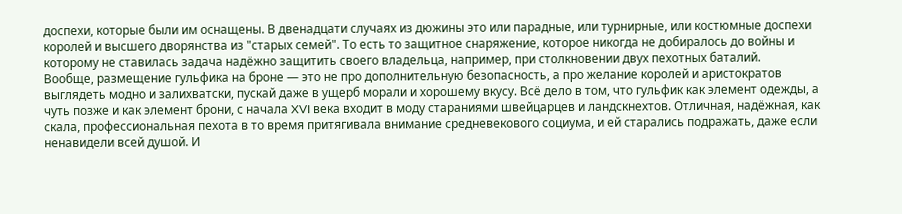доспехи, которые были им оснащены. В двенадцати случаях из дюжины это или парадные, или турнирные, или костюмные доспехи королей и высшего дворянства из "старых семей". То есть то защитное снаряжение, которое никогда не добиралось до войны и которому не ставилась задача надёжно защитить своего владельца, например, при столкновении двух пехотных баталий.
Вообще, размещение гульфика на броне — это не про дополнительную безопасность, а про желание королей и аристократов выглядеть модно и залихватски, пускай даже в ущерб морали и хорошему вкусу. Всё дело в том, что гульфик как элемент одежды, а чуть позже и как элемент брони, с начала XVI века входит в моду стараниями швейцарцев и ландскнехтов. Отличная, надёжная, как скала, профессиональная пехота в то время притягивала внимание средневекового социума, и ей старались подражать, даже если ненавидели всей душой. И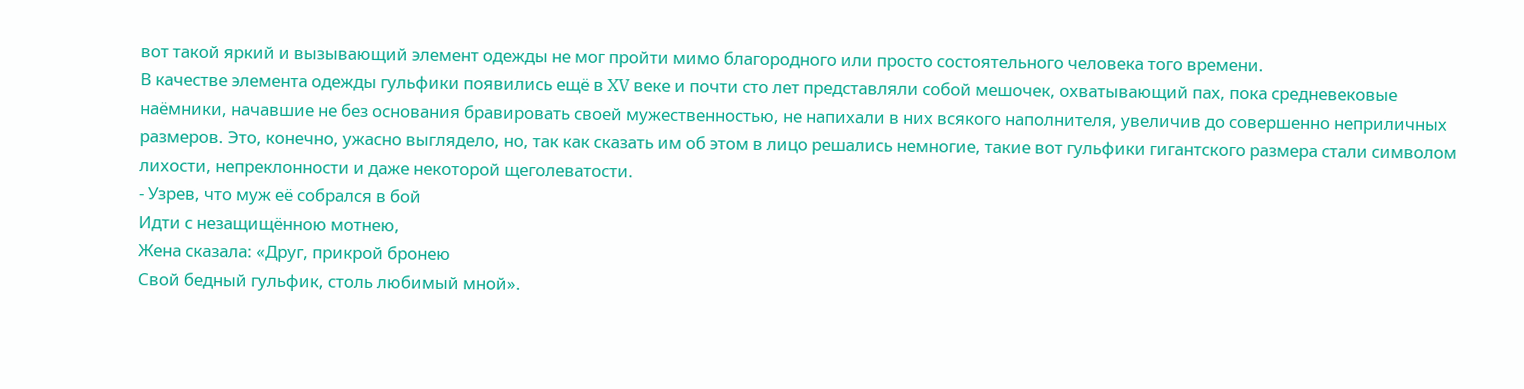вот такой яркий и вызывающий элемент одежды не мог пройти мимо благородного или просто состоятельного человека того времени.
В качестве элемента одежды гульфики появились ещё в XV веке и почти сто лет представляли собой мешочек, охватывающий пах, пока средневековые наёмники, начавшие не без основания бравировать своей мужественностью, не напихали в них всякого наполнителя, увеличив до совершенно неприличных размеров. Это, конечно, ужасно выглядело, но, так как сказать им об этом в лицо решались немногие, такие вот гульфики гигантского размера стали символом лихости, непреклонности и даже некоторой щеголеватости.
- Узрев, что муж её собрался в бой
Идти с незащищённою мотнею,
Жена сказала: «Друг, прикрой бронею
Свой бедный гульфик, столь любимый мной».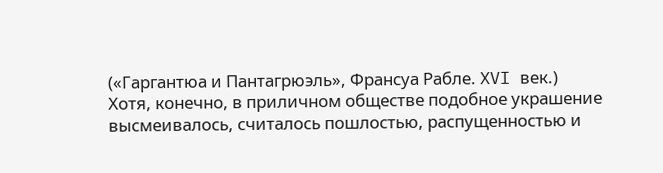(«Гаргантюа и Пантагрюэль», Франсуа Рабле. XVI век.)
Хотя, конечно, в приличном обществе подобное украшение высмеивалось, считалось пошлостью, распущенностью и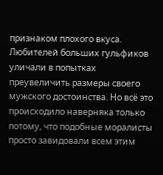признаком плохого вкуса. Любителей больших гульфиков уличали в попытках преувеличить размеры своего мужского достоинства. Но всё это происходило наверняка только потому, что подобные моралисты просто завидовали всем этим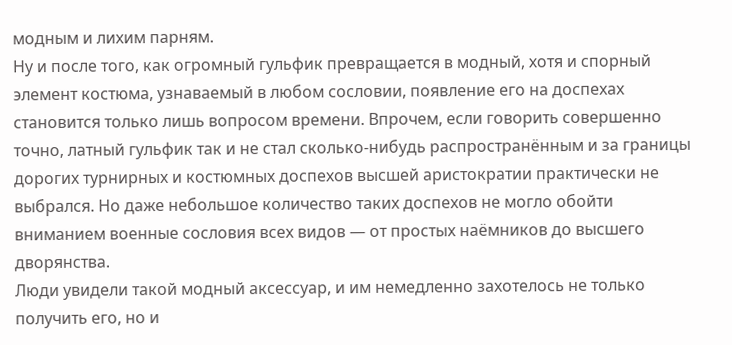модным и лихим парням.
Ну и после того, как огромный гульфик превращается в модный, хотя и спорный элемент костюма, узнаваемый в любом сословии, появление его на доспехах становится только лишь вопросом времени. Впрочем, если говорить совершенно точно, латный гульфик так и не стал сколько‑нибудь распространённым и за границы дорогих турнирных и костюмных доспехов высшей аристократии практически не выбрался. Но даже небольшое количество таких доспехов не могло обойти вниманием военные сословия всех видов — от простых наёмников до высшего дворянства.
Люди увидели такой модный аксессуар, и им немедленно захотелось не только получить его, но и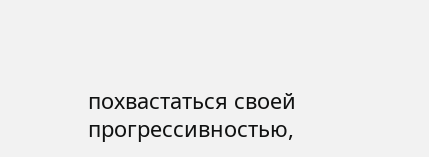похвастаться своей прогрессивностью,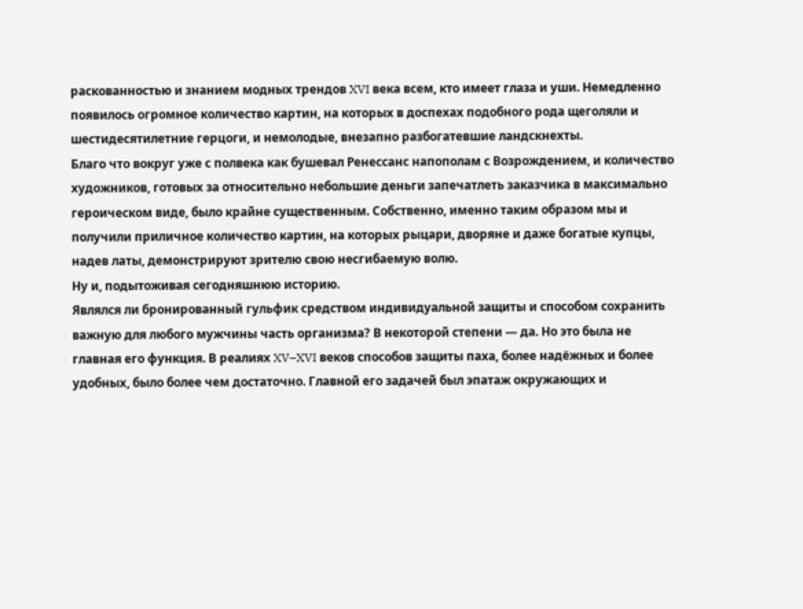раскованностью и знанием модных трендов XVI века всем, кто имеет глаза и уши. Немедленно появилось огромное количество картин, на которых в доспехах подобного рода щеголяли и шестидесятилетние герцоги, и немолодые, внезапно разбогатевшие ландскнехты.
Благо что вокруг уже с полвека как бушевал Ренессанс напополам с Возрождением, и количество художников, готовых за относительно небольшие деньги запечатлеть заказчика в максимально героическом виде, было крайне существенным. Собственно, именно таким образом мы и получили приличное количество картин, на которых рыцари, дворяне и даже богатые купцы, надев латы, демонстрируют зрителю свою несгибаемую волю.
Ну и, подытоживая сегодняшнюю историю.
Являлся ли бронированный гульфик средством индивидуальной защиты и способом сохранить важную для любого мужчины часть организма? В некоторой степени — да. Но это была не главная его функция. В реалиях XV–XVI веков способов защиты паха, более надёжных и более удобных, было более чем достаточно. Главной его задачей был эпатаж окружающих и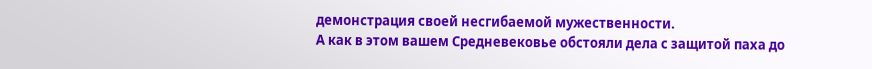демонстрация своей несгибаемой мужественности.
А как в этом вашем Средневековье обстояли дела с защитой паха до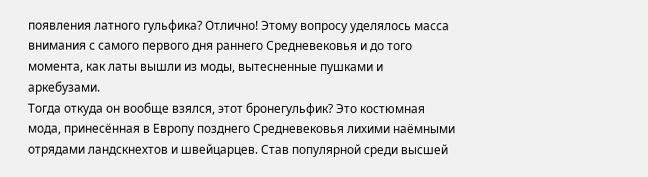появления латного гульфика? Отлично! Этому вопросу уделялось масса внимания с самого первого дня раннего Средневековья и до того момента, как латы вышли из моды, вытесненные пушками и аркебузами.
Тогда откуда он вообще взялся, этот бронегульфик? Это костюмная мода, принесённая в Европу позднего Средневековья лихими наёмными отрядами ландскнехтов и швейцарцев. Став популярной среди высшей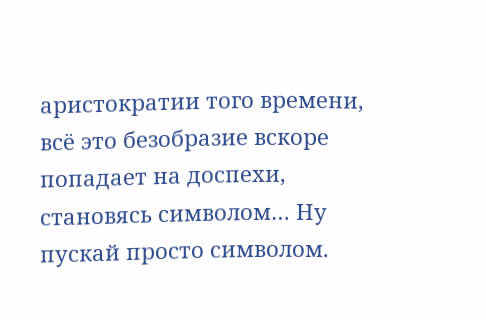аристократии того времени, всё это безобразие вскоре попадает на доспехи, становясь символом… Ну пускай просто символом.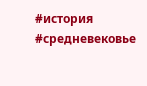#история
#средневековье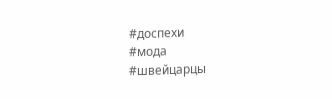#доспехи
#мода
#швейцарцы